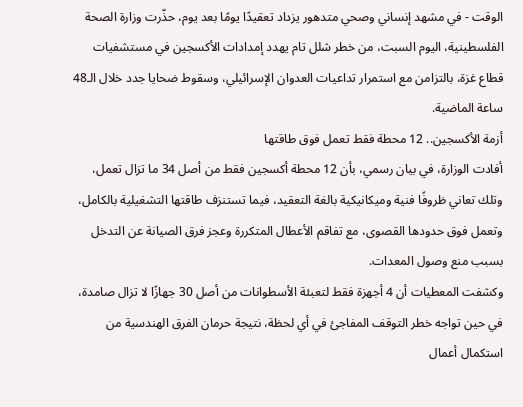الوقت - في مشهد إنساني وصحي متدهور يزداد تعقيدًا يومًا بعد يوم، حذّرت وزارة الصحة الفلسطينية، اليوم السبت، من خطر شلل تام يهدد إمدادات الأكسجين في مستشفيات قطاع غزة، بالتزامن مع استمرار تداعيات العدوان الإسرائيلي، وسقوط ضحايا جدد خلال الـ48 ساعة الماضية.
أزمة الأكسجين.. 12 محطة فقط تعمل فوق طاقتها
أفادت الوزارة، في بيان رسمي، بأن 12 محطة أكسجين فقط من أصل 34 ما تزال تعمل، وتلك تعاني ظروفًا فنية وميكانيكية بالغة التعقيد، فيما تستنزف طاقتها التشغيلية بالكامل، وتعمل فوق حدودها القصوى، مع تفاقم الأعطال المتكررة وعجز فرق الصيانة عن التدخل بسبب منع وصول المعدات.
وكشفت المعطيات أن 4 أجهزة فقط لتعبئة الأسطوانات من أصل 30 جهازًا لا تزال صامدة، في حين تواجه خطر التوقف المفاجئ في أي لحظة، نتيجة حرمان الفرق الهندسية من استكمال أعمال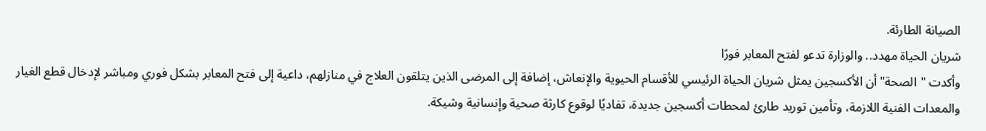الصيانة الطارئة.
شريان الحياة مهدد.. والوزارة تدعو لفتح المعابر فورًا
وأكدت "الصحة" أن الأكسجين يمثل شريان الحياة الرئيسي للأقسام الحيوية والإنعاش، إضافة إلى المرضى الذين يتلقون العلاج في منازلهم، داعية إلى فتح المعابر بشكل فوري ومباشر لإدخال قطع الغيار والمعدات الفنية اللازمة، وتأمين توريد طارئ لمحطات أكسجين جديدة، تفاديًا لوقوع كارثة صحية وإنسانية وشيكة.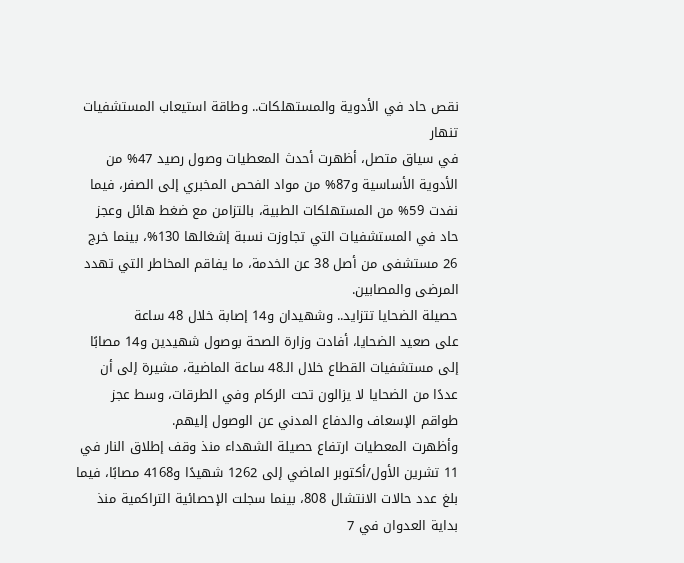نقص حاد في الأدوية والمستهلكات.. وطاقة استيعاب المستشفيات تنهار
في سياق متصل، أظهرت أحدث المعطيات وصول رصيد 47% من الأدوية الأساسية و87% من مواد الفحص المخبري إلى الصفر، فيما نفدت 59% من المستهلكات الطبية، بالتزامن مع ضغط هائل وعجز حاد في المستشفيات التي تجاوزت نسبة إشغالها 130%، بينما خرج 26 مستشفى من أصل 38 عن الخدمة، ما يفاقم المخاطر التي تهدد المرضى والمصابين.
حصيلة الضحايا تتزايد.. وشهيدان و14 إصابة خلال 48 ساعة
على صعيد الضحايا، أفادت وزارة الصحة بوصول شهيدين و14 مصابًا إلى مستشفيات القطاع خلال الـ48 ساعة الماضية، مشيرة إلى أن عددًا من الضحايا لا يزالون تحت الركام وفي الطرقات، وسط عجز طواقم الإسعاف والدفاع المدني عن الوصول إليهم.
وأظهرت المعطيات ارتفاع حصيلة الشهداء منذ وقف إطلاق النار في 11 تشرين الأول/أكتوبر الماضي إلى 1262 شهيدًا و4168 مصابًا، فيما بلغ عدد حالات الانتشال 808، بينما سجلت الإحصائية التراكمية منذ بداية العدوان في 7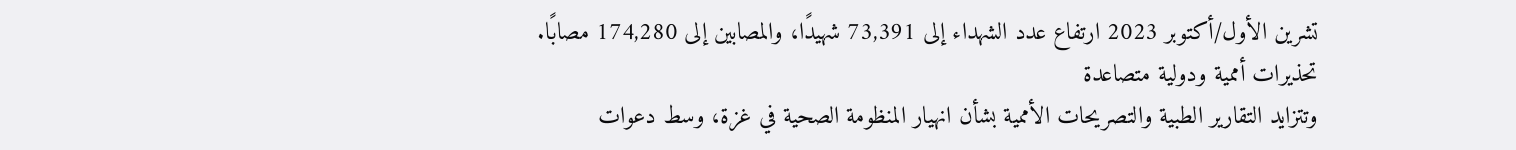تشرين الأول/أكتوبر 2023 ارتفاع عدد الشهداء إلى 73,391 شهيدًا، والمصابين إلى 174,280 مصابًا.
تحذيرات أممية ودولية متصاعدة
وتتزايد التقارير الطبية والتصريحات الأممية بشأن انهيار المنظومة الصحية في غزة، وسط دعوات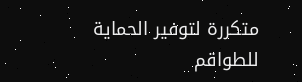متكررة لتوفير الحماية للطواقم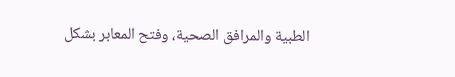الطبية والمرافق الصحية، وفتح المعابر بشكل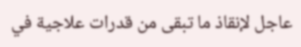عاجل لإنقاذ ما تبقى من قدرات علاجية في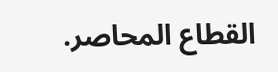القطاع المحاصر.